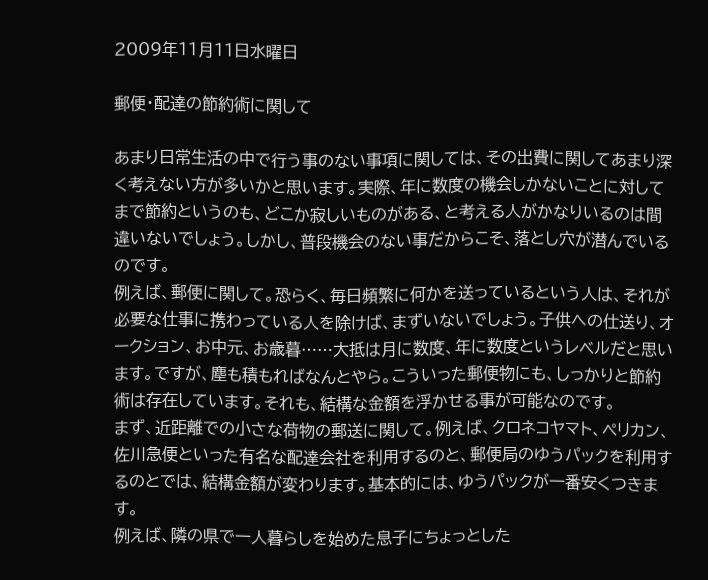2009年11月11日水曜日

郵便・配達の節約術に関して

あまり日常生活の中で行う事のない事項に関しては、その出費に関してあまり深く考えない方が多いかと思います。実際、年に数度の機会しかないことに対してまで節約というのも、どこか寂しいものがある、と考える人がかなりいるのは間違いないでしょう。しかし、普段機会のない事だからこそ、落とし穴が潜んでいるのです。
例えば、郵便に関して。恐らく、毎日頻繁に何かを送っているという人は、それが必要な仕事に携わっている人を除けば、まずいないでしょう。子供への仕送り、オークション、お中元、お歳暮……大抵は月に数度、年に数度というレベルだと思います。ですが、塵も積もればなんとやら。こういった郵便物にも、しっかりと節約術は存在しています。それも、結構な金額を浮かせる事が可能なのです。
まず、近距離での小さな荷物の郵送に関して。例えば、クロネコヤマト、ペリカン、佐川急便といった有名な配達会社を利用するのと、郵便局のゆうパックを利用するのとでは、結構金額が変わります。基本的には、ゆうパックが一番安くつきます。
例えば、隣の県で一人暮らしを始めた息子にちょっとした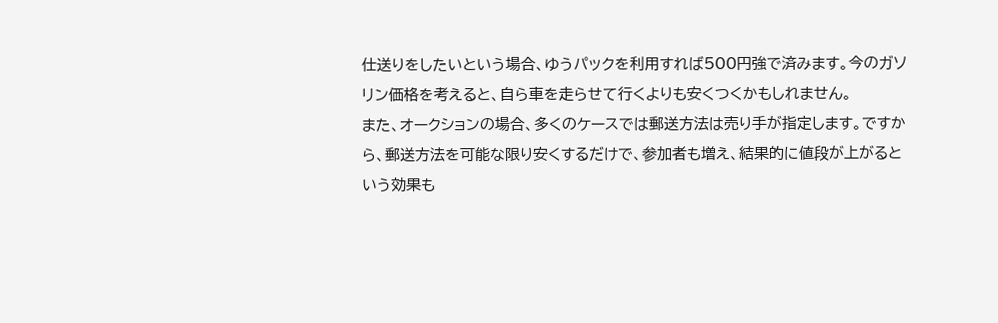仕送りをしたいという場合、ゆうパックを利用すれば500円強で済みます。今のガソリン価格を考えると、自ら車を走らせて行くよりも安くつくかもしれません。
また、オークションの場合、多くのケースでは郵送方法は売り手が指定します。ですから、郵送方法を可能な限り安くするだけで、参加者も増え、結果的に値段が上がるという効果も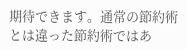期待できます。通常の節約術とは違った節約術ではあ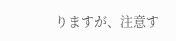りますが、注意す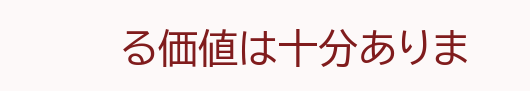る価値は十分ありま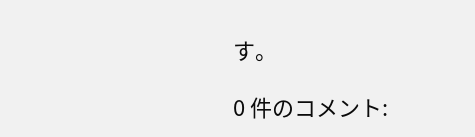す。

0 件のコメント: